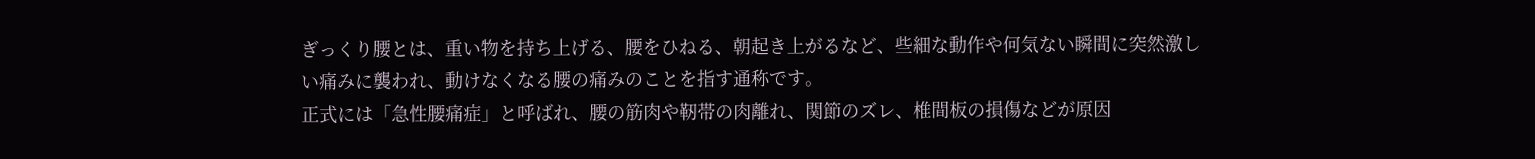ぎっくり腰とは、重い物を持ち上げる、腰をひねる、朝起き上がるなど、些細な動作や何気ない瞬間に突然激しい痛みに襲われ、動けなくなる腰の痛みのことを指す通称です。
正式には「急性腰痛症」と呼ばれ、腰の筋肉や靭帯の肉離れ、関節のズレ、椎間板の損傷などが原因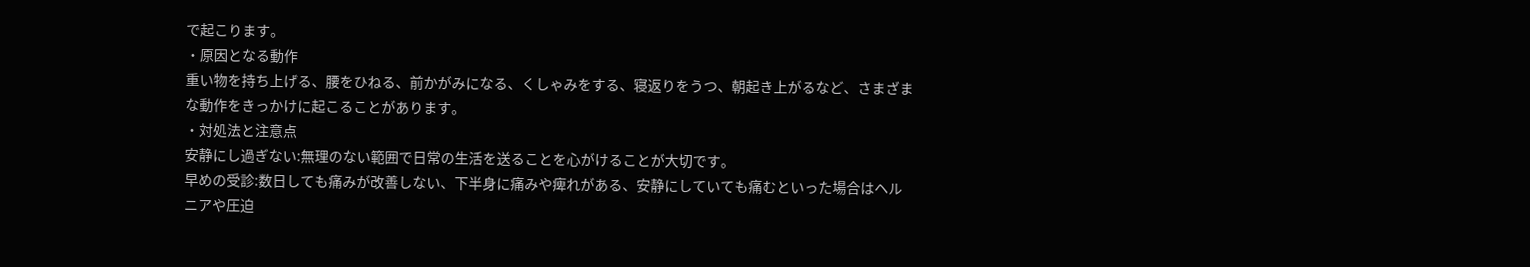で起こります。
・原因となる動作
重い物を持ち上げる、腰をひねる、前かがみになる、くしゃみをする、寝返りをうつ、朝起き上がるなど、さまざまな動作をきっかけに起こることがあります。
・対処法と注意点
安静にし過ぎない:無理のない範囲で日常の生活を送ることを心がけることが大切です。
早めの受診:数日しても痛みが改善しない、下半身に痛みや痺れがある、安静にしていても痛むといった場合はヘルニアや圧迫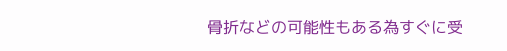骨折などの可能性もある為すぐに受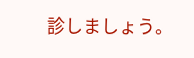診しましょう。